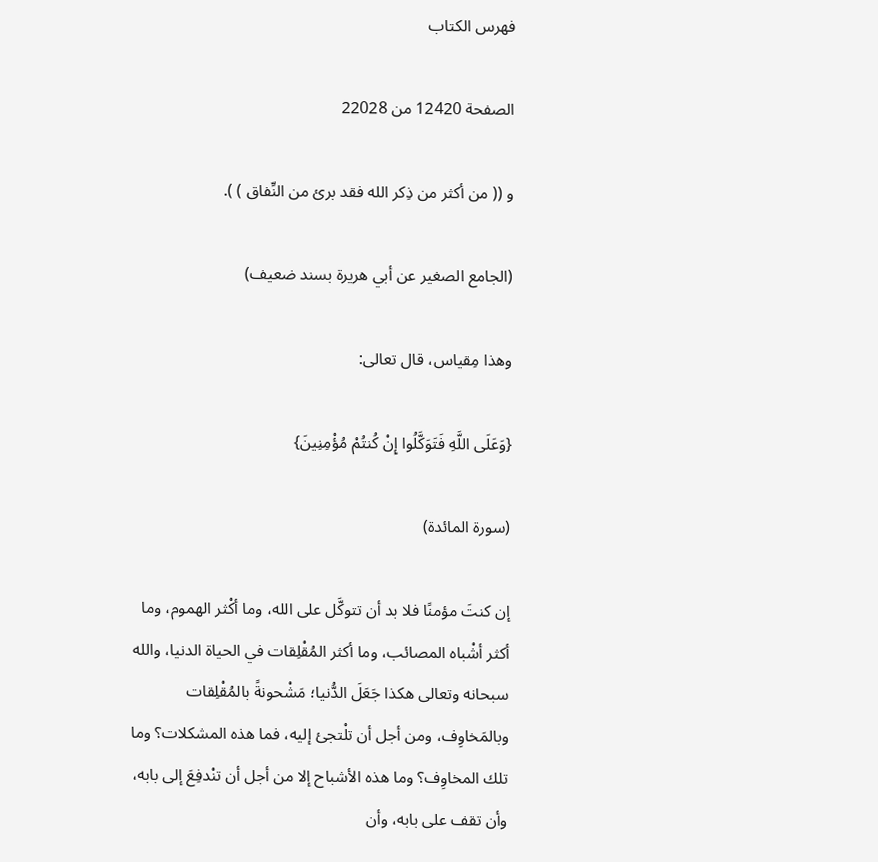فهرس الكتاب

الصفحة 12420 من 22028

و (( من أكثر من ذِكر الله فقد برئ من النِّفاق ) ).

(الجامع الصغير عن أبي هريرة بسند ضعيف)

وهذا مِقياس، قال تعالى:

{وَعَلَى اللَّهِ فَتَوَكَّلُوا إِنْ كُنتُمْ مُؤْمِنِينَ}

(سورة المائدة)

إن كنتَ مؤمنًا فلا بد أن تتوكَّل على الله، وما أكْثر الهموم، وما أكثر أشْباه المصائب، وما أكثر المُقْلِقات في الحياة الدنيا، والله سبحانه وتعالى هكذا جَعَلَ الدُّنيا؛ مَشْحونةً بالمُقْلِقات وبالمَخاوِف، ومن أجل أن تلْتجئ إليه، فما هذه المشكلات؟ وما تلك المخاوِف؟ وما هذه الأشباح إلا من أجل أن تنْدفِعَ إلى بابه، وأن تقف على بابه، وأن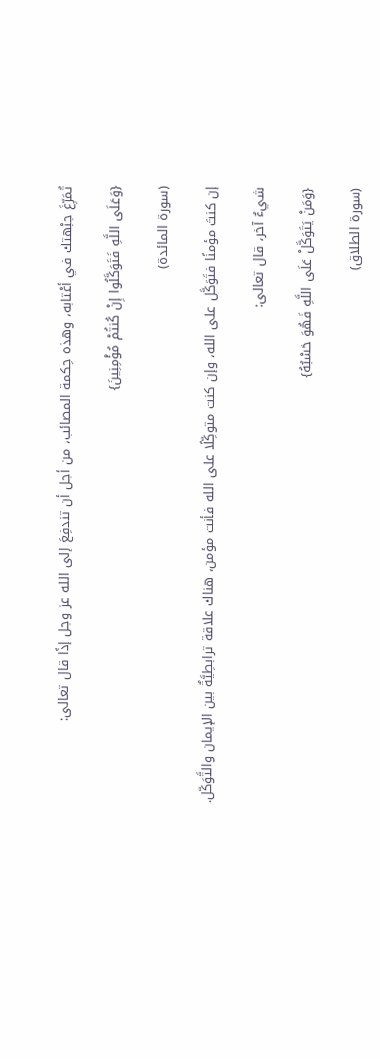تُمَرِّغَ جبْهتك في أعْتابه، وهذه حِكمة المصائب، من أجل أن تندفِعَ إلى الله عز وجل إذًا قال تعالى:

{وَعَلَى اللَّهِ فَتَوَكَّلُوا إِنْ كُنتُمْ مُؤْمِنِينَ}

(سورة المائدة)

إن كنتَ مؤمنًا فتَوَكَّل على الله، وإن كنت متوكِّلًا على الله فأنت مؤمن، هناك علاقة ترابطِيَّةٌ بين الإيمان والتَّوَكّل.

شيءٌ آخر، قال تعالى:

{وَمَنْ يَتَوَكَّلْ عَلَى اللَّهِ فَهُوَ حَسْبُهُ}

(سورة الطلاق)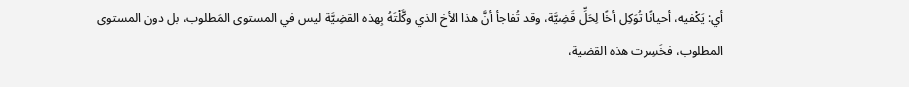أي: يَكْفيه، أحيانًا تُوَكِل أخًا لِحَلِّ قَضِيَّة، وقد تُفاجأ أنَّ هذا الأخ الذي وكَّلْتَهُ بِهذه القضِيَّة ليس في المستوى المَطلوب، بل دون المستوى المطلوب، فخَسِرت هذه القضية،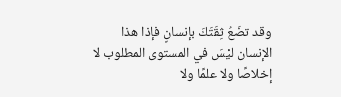وقد تضَعُ ثِقَتَكَ بإنسانٍ فإذا هذا الإنسان ليْسَ في المستوى المطلوب لا إخلاصًا ولا علمًا ولا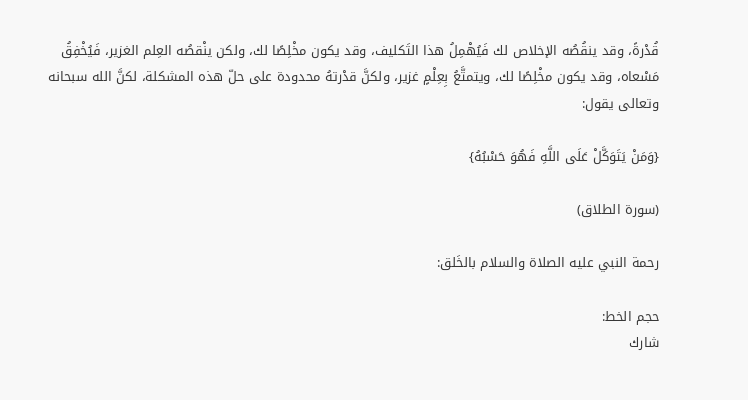قُدْرةً، وقد ينقُصُه الإخلاص لك فَيُهْمِلُ هذا التَكليف، وقد يكون مخْلِصًا لك، ولكن ينْقصُه العِلم الغزير، فَيُخْفِقُ مَسْعاه، وقد يكون مخْلِصًا لك، ويتمتَّعُ بِعِلْمٍ غزير، ولكنَّ قدْرتهُ محدودة على حلّ هذه المشكلة، لكنَّ الله سبحانه وتعالى يقول:

{وَمَنْ يَتَوَكَّلْ عَلَى اللَّهِ فَهُوَ حَسْبُهُ}

(سورة الطلاق)

رحمة النبي عليه الصلاة والسلام بالخَلق:

حجم الخط:
شارك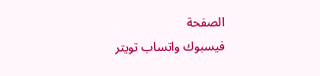الصفحة
فيسبوك واتساب تويتر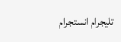تليجرام انستجرام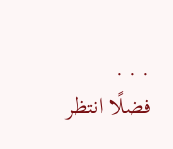. . .
فضلًا انتظر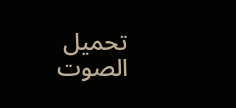تحميل الصوت